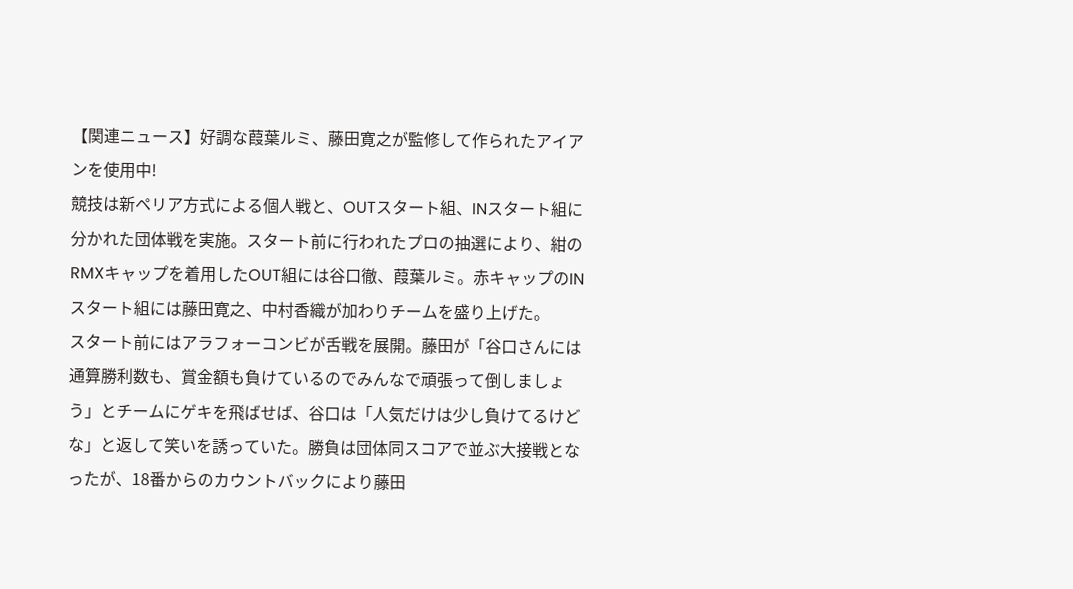【関連ニュース】好調な葭葉ルミ、藤田寛之が監修して作られたアイアンを使用中!
競技は新ペリア方式による個人戦と、OUTスタート組、INスタート組に分かれた団体戦を実施。スタート前に行われたプロの抽選により、紺のRMXキャップを着用したOUT組には谷口徹、葭葉ルミ。赤キャップのINスタート組には藤田寛之、中村香織が加わりチームを盛り上げた。
スタート前にはアラフォーコンビが舌戦を展開。藤田が「谷口さんには通算勝利数も、賞金額も負けているのでみんなで頑張って倒しましょう」とチームにゲキを飛ばせば、谷口は「人気だけは少し負けてるけどな」と返して笑いを誘っていた。勝負は団体同スコアで並ぶ大接戦となったが、18番からのカウントバックにより藤田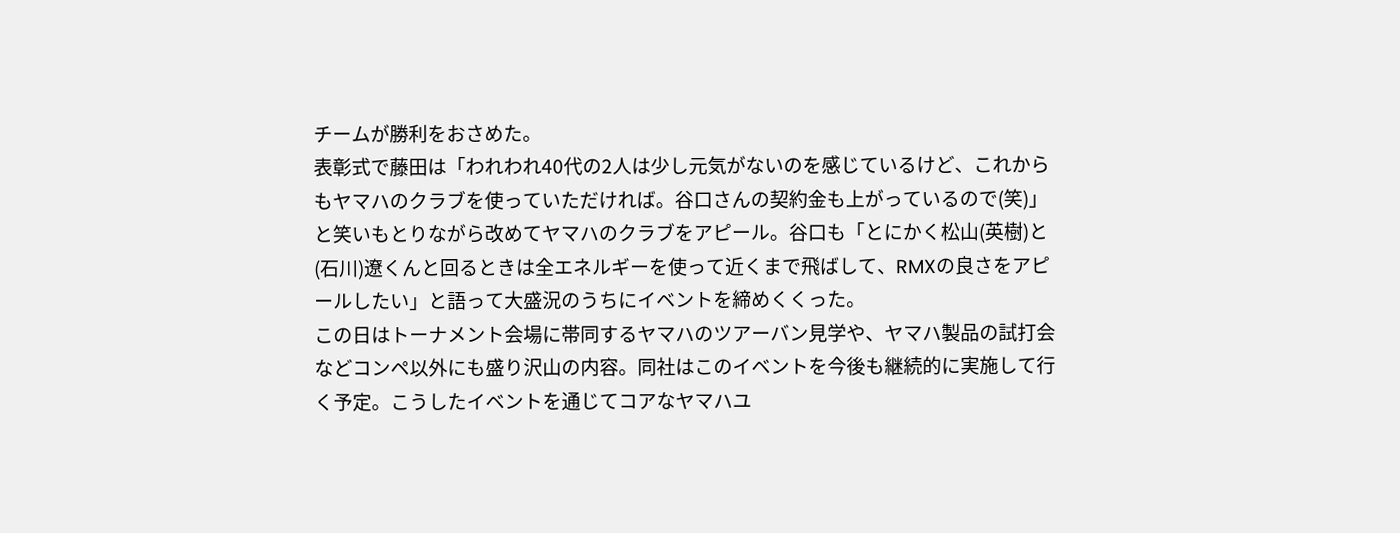チームが勝利をおさめた。
表彰式で藤田は「われわれ40代の2人は少し元気がないのを感じているけど、これからもヤマハのクラブを使っていただければ。谷口さんの契約金も上がっているので(笑)」と笑いもとりながら改めてヤマハのクラブをアピール。谷口も「とにかく松山(英樹)と(石川)遼くんと回るときは全エネルギーを使って近くまで飛ばして、RMXの良さをアピールしたい」と語って大盛況のうちにイベントを締めくくった。
この日はトーナメント会場に帯同するヤマハのツアーバン見学や、ヤマハ製品の試打会などコンペ以外にも盛り沢山の内容。同社はこのイベントを今後も継続的に実施して行く予定。こうしたイベントを通じてコアなヤマハユ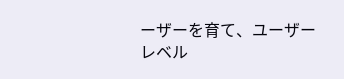ーザーを育て、ユーザーレベル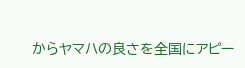からヤマハの良さを全国にアピー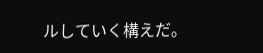ルしていく構えだ。